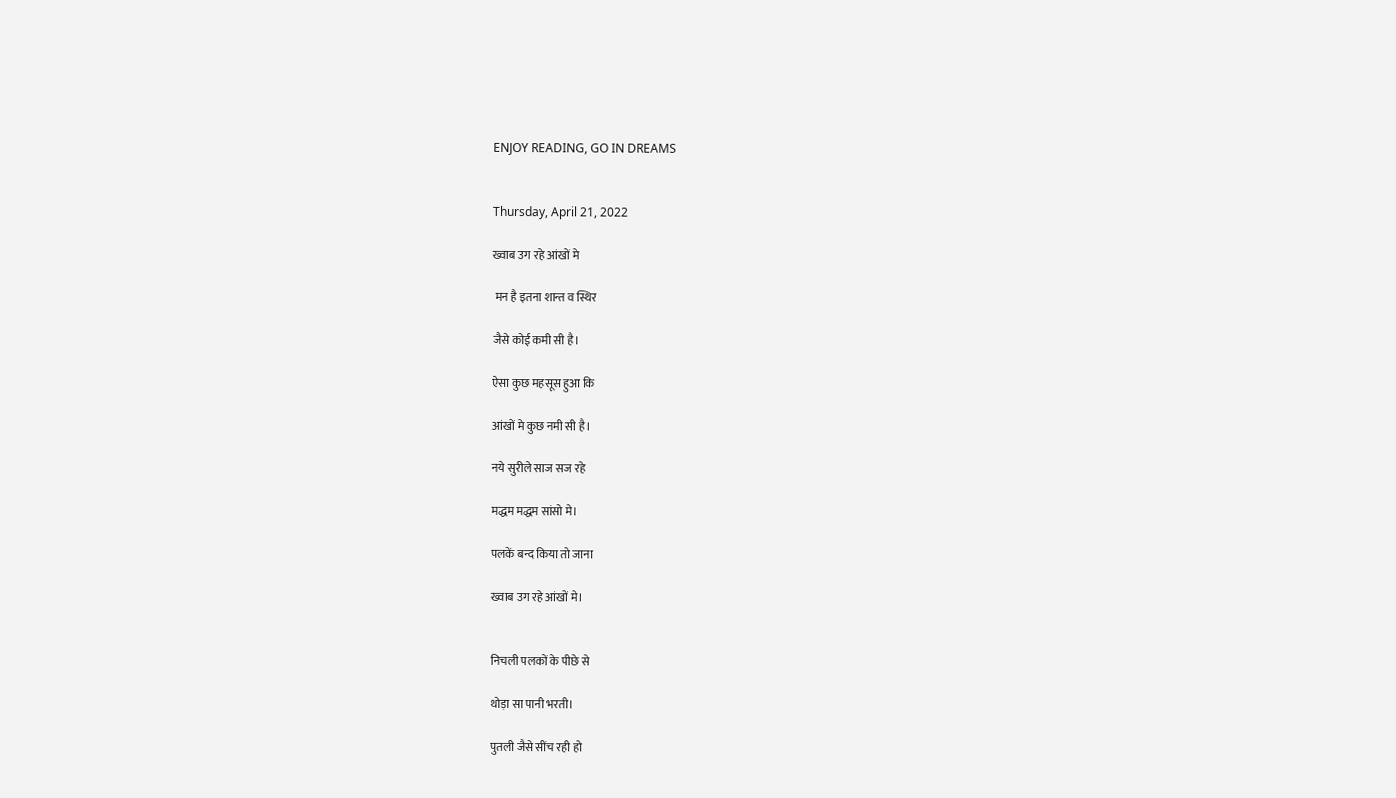ENJOY READING, GO IN DREAMS


Thursday, April 21, 2022

ख्वाब उग रहे आंखों मे

 मन है इतना शान्त व स्थिर

जैसे कोई कमी सी है।

ऐसा कुछ महसूस हुआ कि

आंखों मे कुछ नमी सी है।

नये सुरीले साज सज रहे

मद्धम मद्धम सांसो मे।

पलकें बन्द किया तो जाना

ख्वाब उग रहे आंखों मे।


निचली पलकों के पीछे से

थोड़ा सा पानी भरती।

पुतली जैसे सींच रही हो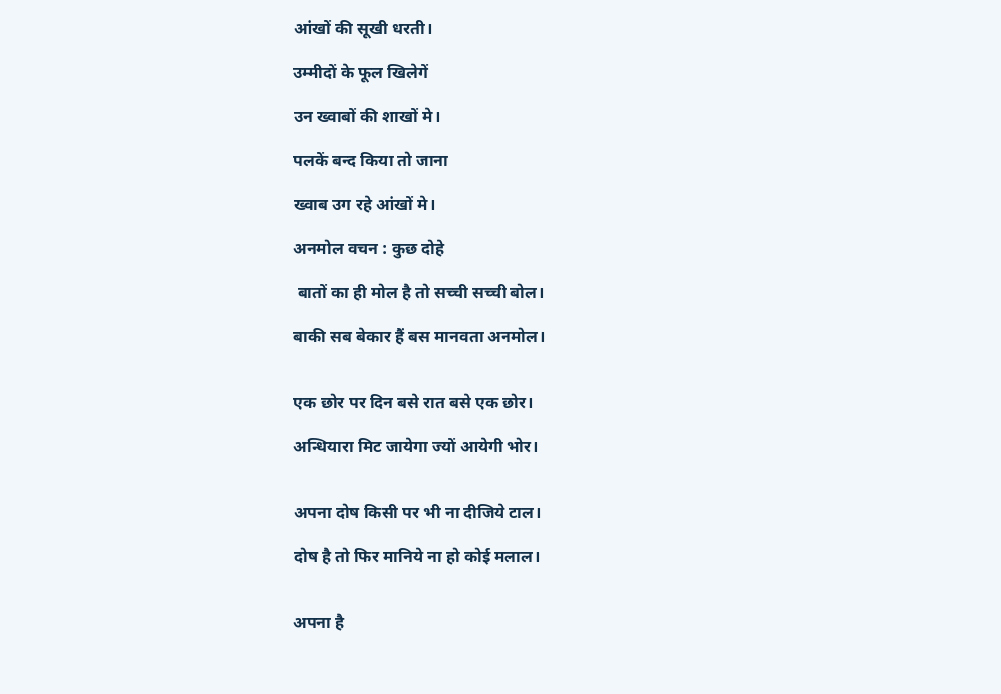आंखों की सूखी धरती।

उम्मीदों के फूल खिलेगें

उन ख्वाबों की शाखों मे।

पलकें बन्द किया तो जाना

ख्वाब उग रहे आंखों मे।

अनमोल वचन : कुछ दोहे

 बातों का ही मोल है तो सच्ची सच्ची बोल।

बाकी सब बेकार हैं बस मानवता अनमोल।


एक छोर पर दिन बसे रात बसे एक छोर।

अन्धियारा मिट जायेगा ज्यों आयेगी भोर।


अपना दोष किसी पर भी ना दीजिये टाल।

दोष है तो फिर मानिये ना हो कोई मलाल।


अपना है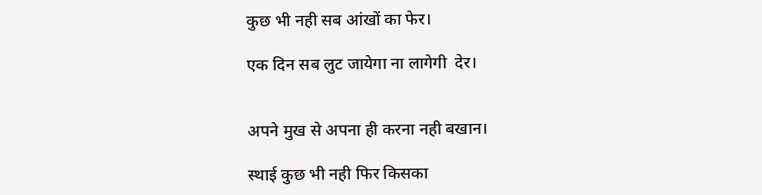कुछ भी नही सब आंखों का फेर।

एक दिन सब लुट जायेगा ना लागेगी  देर।


अपने मुख से अपना ही करना नही बखान।

स्थाई कुछ भी नही फिर किसका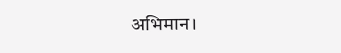अभिमान।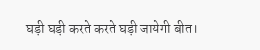घड़ी घड़ी करते करते घड़ी जायेगी बीत।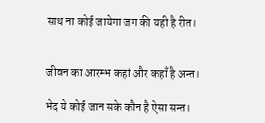साथ ना कोई जायेगा जग की यही है रीत।


जीवन का आरम्भ कहां और कहाँ है अन्त।

भेद ये कोई जान सके कौन है ऐसा सन्त।